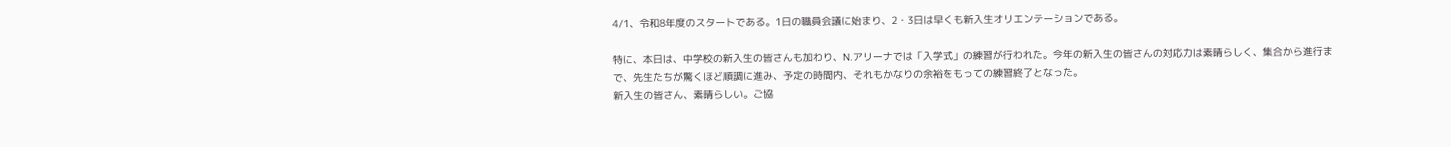4/1、令和8年度のスタートである。1日の職員会議に始まり、2・3日は早くも新入生オリエンテーションである。

特に、本日は、中学校の新入生の皆さんも加わり、N.アリーナでは「入学式」の練習が行われた。今年の新入生の皆さんの対応力は素晴らしく、集合から進行まで、先生たちが驚くほど順調に進み、予定の時間内、それもかなりの余裕をもっての練習終了となった。
新入生の皆さん、素晴らしい。ご協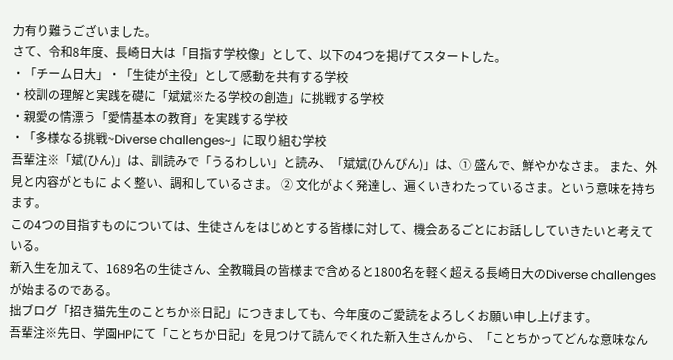力有り難うございました。
さて、令和8年度、長崎日大は「目指す学校像」として、以下の4つを掲げてスタートした。
・「チーム日大」・「生徒が主役」として感動を共有する学校
・校訓の理解と実践を礎に「斌斌※たる学校の創造」に挑戦する学校
・親愛の情漂う「愛情基本の教育」を実践する学校
・「多様なる挑戦~Diverse challenges~」に取り組む学校
吾輩注※「斌(ひん)」は、訓読みで「うるわしい」と読み、「斌斌(ひんぴん)」は、① 盛んで、鮮やかなさま。 また、外見と内容がともに よく整い、調和しているさま。 ② 文化がよく発達し、遍くいきわたっているさま。という意味を持ちます。
この4つの目指すものについては、生徒さんをはじめとする皆様に対して、機会あるごとにお話ししていきたいと考えている。
新入生を加えて、1689名の生徒さん、全教職員の皆様まで含めると1800名を軽く超える長崎日大のDiverse challengesが始まるのである。
拙ブログ「招き猫先生のことちか※日記」につきましても、今年度のご愛読をよろしくお願い申し上げます。
吾輩注※先日、学園HPにて「ことちか日記」を見つけて読んでくれた新入生さんから、「ことちかってどんな意味なん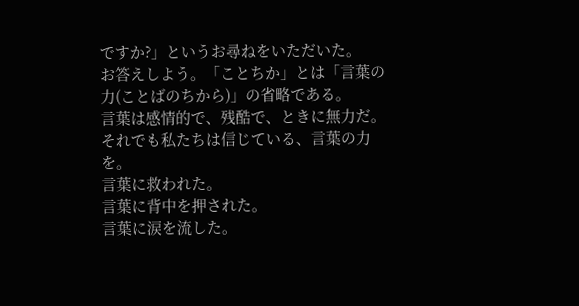ですか?」というお尋ねをいただいた。
お答えしよう。「ことちか」とは「言葉の力(ことばのちから)」の省略である。
言葉は感情的で、残酷で、ときに無力だ。
それでも私たちは信じている、言葉の力を。
言葉に救われた。
言葉に背中を押された。
言葉に涙を流した。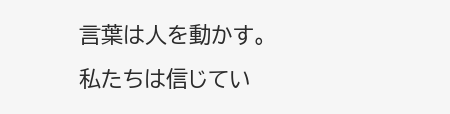言葉は人を動かす。
私たちは信じてい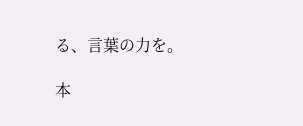る、言葉の力を。

本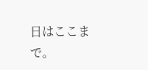日はここまで。